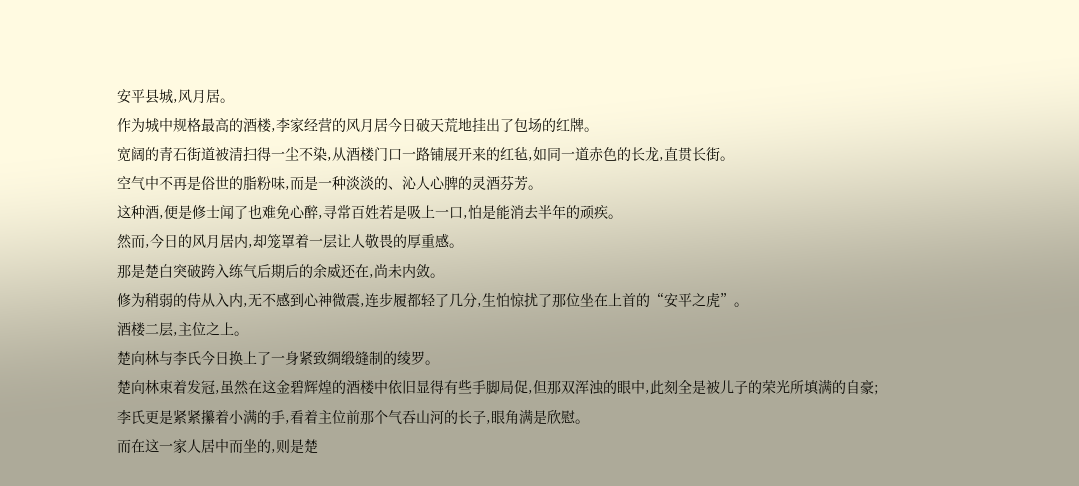安平县城,风月居。
作为城中规格最高的酒楼,李家经营的风月居今日破天荒地挂出了包场的红牌。
宽阔的青石街道被清扫得一尘不染,从酒楼门口一路铺展开来的红毡,如同一道赤色的长龙,直贯长街。
空气中不再是俗世的脂粉味,而是一种淡淡的、沁人心脾的灵酒芬芳。
这种酒,便是修士闻了也难免心醉,寻常百姓若是吸上一口,怕是能消去半年的顽疾。
然而,今日的风月居内,却笼罩着一层让人敬畏的厚重感。
那是楚白突破跨入练气后期后的余威还在,尚未内敛。
修为稍弱的侍从入内,无不感到心神微震,连步履都轻了几分,生怕惊扰了那位坐在上首的“安平之虎”。
酒楼二层,主位之上。
楚向林与李氏今日换上了一身紧致绸缎缝制的绫罗。
楚向林束着发冠,虽然在这金碧辉煌的酒楼中依旧显得有些手脚局促,但那双浑浊的眼中,此刻全是被儿子的荣光所填满的自豪;李氏更是紧紧攥着小满的手,看着主位前那个气吞山河的长子,眼角满是欣慰。
而在这一家人居中而坐的,则是楚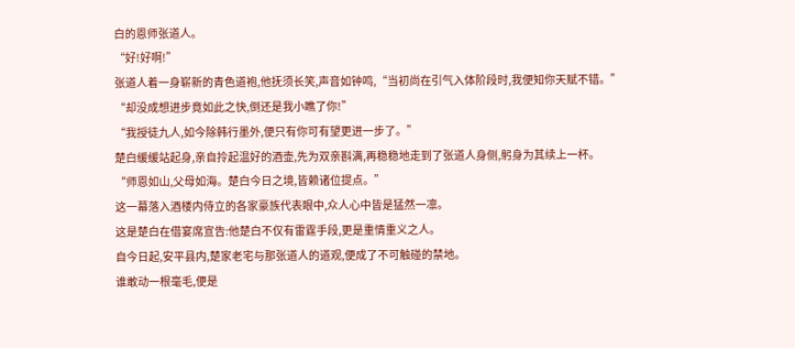白的恩师张道人。
“好!好啊!”
张道人着一身崭新的青色道袍,他抚须长笑,声音如钟鸣,“当初尚在引气入体阶段时,我便知你天赋不错。”
“却没成想进步竟如此之快,倒还是我小瞧了你!”
“我授徒九人,如今除韩行墨外,便只有你可有望更进一步了。”
楚白缓缓站起身,亲自拎起温好的酒壶,先为双亲斟满,再稳稳地走到了张道人身侧,躬身为其续上一杯。
“师恩如山,父母如海。楚白今日之境,皆赖诸位提点。”
这一幕落入酒楼内侍立的各家豪族代表眼中,众人心中皆是猛然一凛。
这是楚白在借宴席宣告:他楚白不仅有雷霆手段,更是重情重义之人。
自今日起,安平县内,楚家老宅与那张道人的道观,便成了不可触碰的禁地。
谁敢动一根毫毛,便是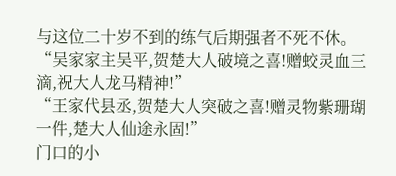与这位二十岁不到的练气后期强者不死不休。
“吴家家主吴平,贺楚大人破境之喜!赠蛟灵血三滴,祝大人龙马精神!”
“王家代县丞,贺楚大人突破之喜!赠灵物紫珊瑚一件,楚大人仙途永固!”
门口的小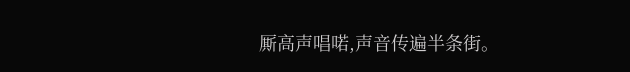厮高声唱喏,声音传遍半条街。